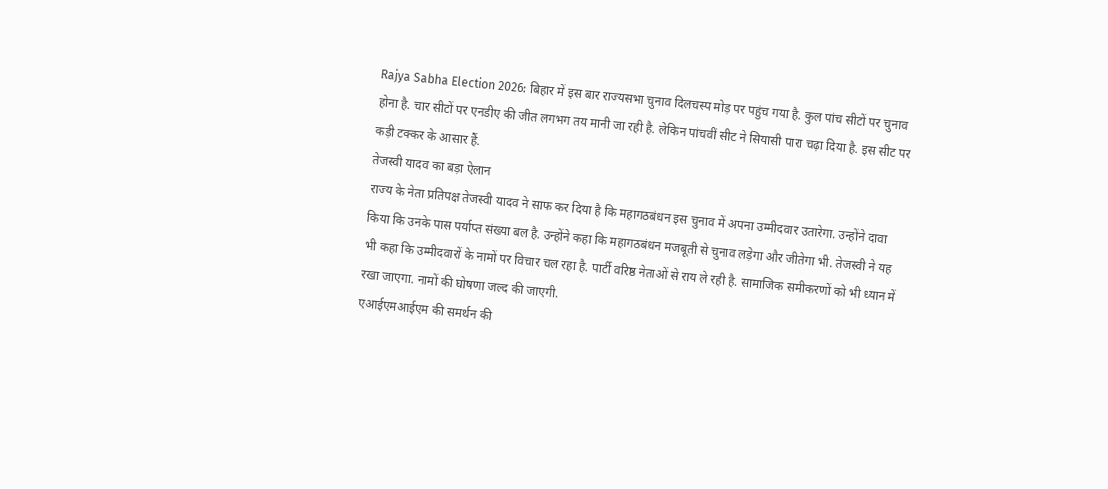Rajya Sabha Election 2026: बिहार में इस बार राज्यसभा चुनाव दिलचस्प मोड़ पर पहुंच गया है. कुल पांच सीटों पर चुनाव होना है. चार सीटों पर एनडीए की जीत लगभग तय मानी जा रही है. लेकिन पांचवीं सीट ने सियासी पारा चढ़ा दिया है. इस सीट पर कड़ी टक्कर के आसार हैं.
तेजस्वी यादव का बड़ा ऐलान
राज्य के नेता प्रतिपक्ष तेजस्वी यादव ने साफ कर दिया है कि महागठबंधन इस चुनाव में अपना उम्मीदवार उतारेगा. उन्होंने दावा किया कि उनके पास पर्याप्त संख्या बल है. उन्होंने कहा कि महागठबंधन मजबूती से चुनाव लड़ेगा और जीतेगा भी. तेजस्वी ने यह भी कहा कि उम्मीदवारों के नामों पर विचार चल रहा है. पार्टी वरिष्ठ नेताओं से राय ले रही है. सामाजिक समीकरणों को भी ध्यान में रखा जाएगा. नामों की घोषणा जल्द की जाएगी.
एआईएमआईएम की समर्थन की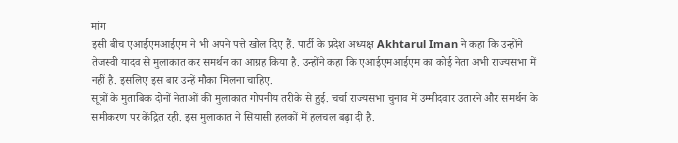मांग
इसी बीच एआईएमआईएम ने भी अपने पत्ते खोल दिए हैं. पार्टी के प्रदेश अध्यक्ष Akhtarul Iman ने कहा कि उन्होंने तेजस्वी यादव से मुलाकात कर समर्थन का आग्रह किया है. उन्होंने कहा कि एआईएमआईएम का कोई नेता अभी राज्यसभा में नहीं है. इसलिए इस बार उन्हें मौका मिलना चाहिए.
सूत्रों के मुताबिक दोनों नेताओं की मुलाकात गोपनीय तरीके से हुई. चर्चा राज्यसभा चुनाव में उम्मीदवार उतारने और समर्थन के समीकरण पर केंद्रित रही. इस मुलाकात ने सियासी हलकों में हलचल बढ़ा दी है.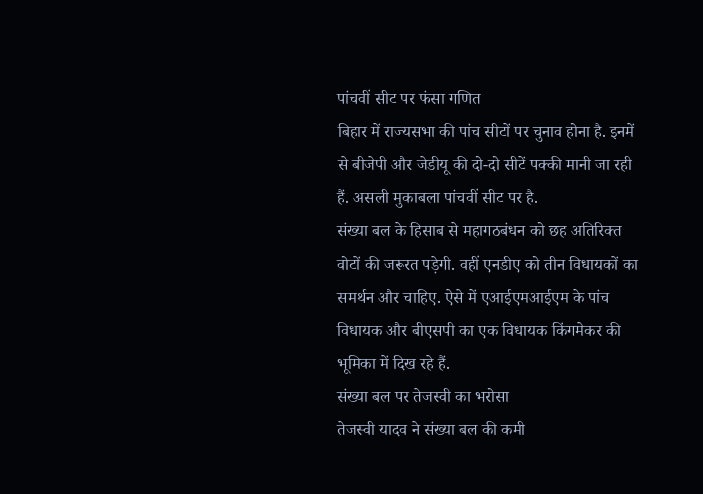पांचवीं सीट पर फंसा गणित
बिहार में राज्यसभा की पांच सीटों पर चुनाव होना है. इनमें से बीजेपी और जेडीयू की दो-दो सीटें पक्की मानी जा रही हैं. असली मुकाबला पांचवीं सीट पर है.
संख्या बल के हिसाब से महागठबंधन को छह अतिरिक्त वोटों की जरूरत पड़ेगी. वहीं एनडीए को तीन विधायकों का समर्थन और चाहिए. ऐसे में एआईएमआईएम के पांच विधायक और बीएसपी का एक विधायक किंगमेकर की भूमिका में दिख रहे हैं.
संख्या बल पर तेजस्वी का भरोसा
तेजस्वी यादव ने संख्या बल की कमी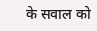के सवाल को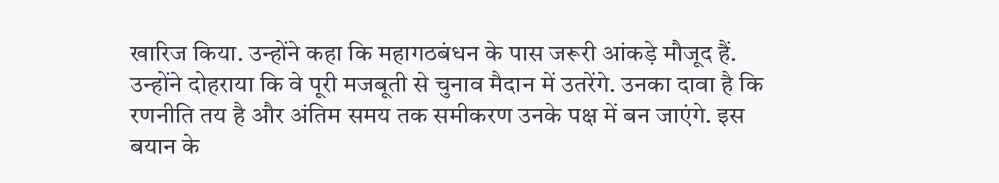खारिज किया. उन्होंने कहा कि महागठबंधन के पास जरूरी आंकड़े मौजूद हैं. उन्होंने दोहराया कि वे पूरी मजबूती से चुनाव मैदान में उतरेंगे. उनका दावा है कि रणनीति तय है और अंतिम समय तक समीकरण उनके पक्ष में बन जाएंगे. इस बयान के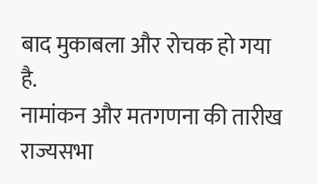बाद मुकाबला और रोचक हो गया है.
नामांकन और मतगणना की तारीख
राज्यसभा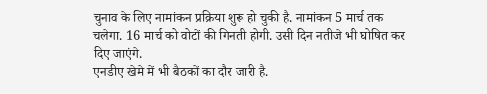चुनाव के लिए नामांकन प्रक्रिया शुरू हो चुकी है. नामांकन 5 मार्च तक चलेगा. 16 मार्च को वोटों की गिनती होगी. उसी दिन नतीजे भी घोषित कर दिए जाएंगे.
एनडीए खेमे में भी बैठकों का दौर जारी है.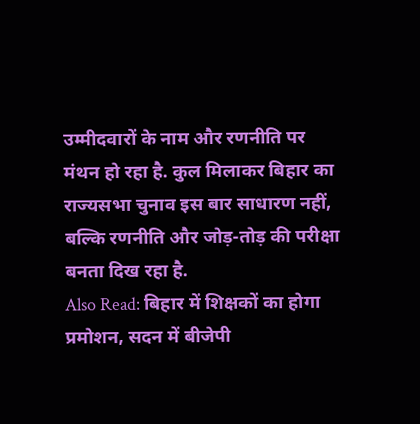उम्मीदवारों के नाम और रणनीति पर मंथन हो रहा है. कुल मिलाकर बिहार का राज्यसभा चुनाव इस बार साधारण नहीं, बल्कि रणनीति और जोड़-तोड़ की परीक्षा बनता दिख रहा है.
Also Read: बिहार में शिक्षकों का होगा प्रमोशन, सदन में बीजेपी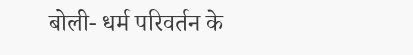बोली- धर्म परिवर्तन के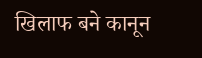खिलाफ बने कानून